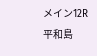メイン12R平和島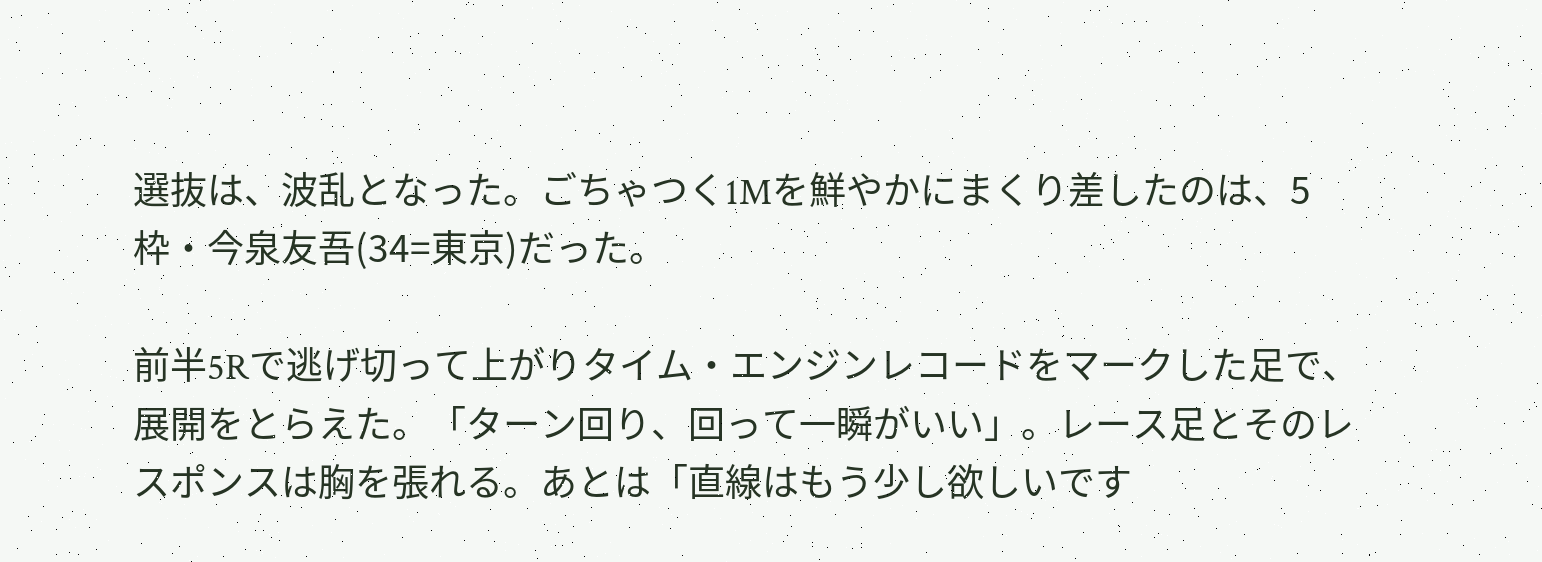選抜は、波乱となった。ごちゃつく1Mを鮮やかにまくり差したのは、5枠・今泉友吾(34=東京)だった。

前半5Rで逃げ切って上がりタイム・エンジンレコードをマークした足で、展開をとらえた。「ターン回り、回って一瞬がいい」。レース足とそのレスポンスは胸を張れる。あとは「直線はもう少し欲しいです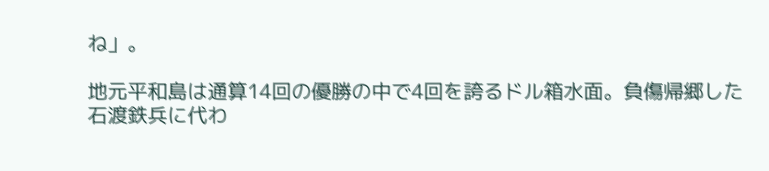ね」。

地元平和島は通算14回の優勝の中で4回を誇るドル箱水面。負傷帰郷した石渡鉄兵に代わ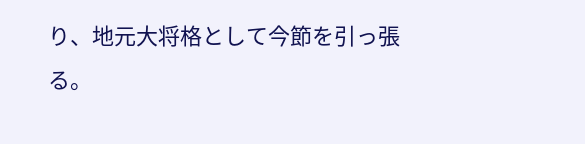り、地元大将格として今節を引っ張る。